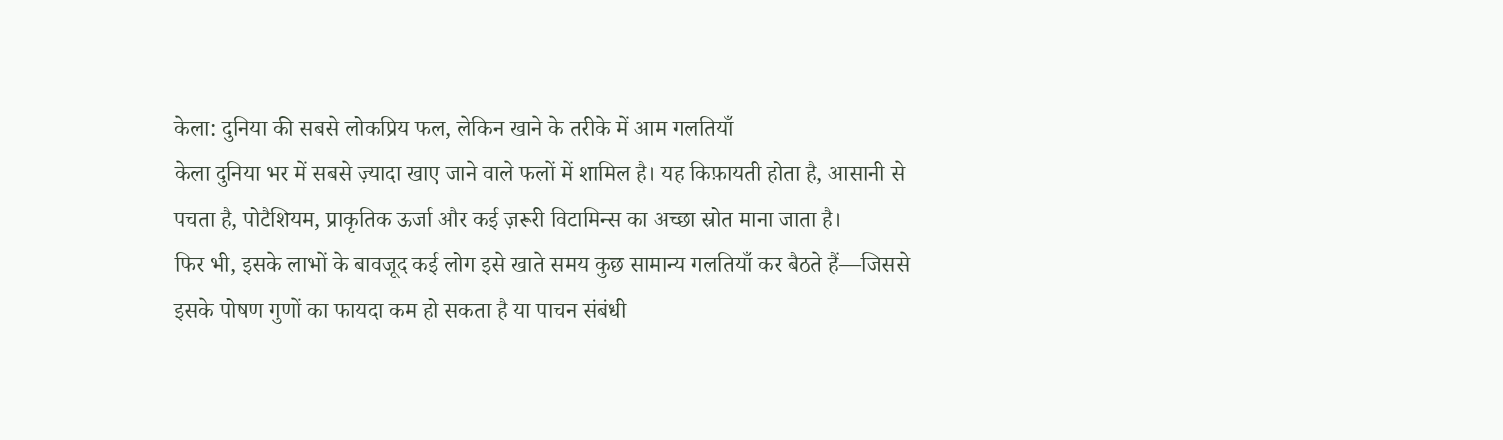केला: दुनिया की सबसे लोकप्रिय फल, लेकिन खाने के तरीके में आम गलतियाँ
केला दुनिया भर में सबसे ज़्यादा खाए जाने वाले फलों में शामिल है। यह किफ़ायती होता है, आसानी से पचता है, पोटैशियम, प्राकृतिक ऊर्जा और कई ज़रूरी विटामिन्स का अच्छा स्रोत माना जाता है।
फिर भी, इसके लाभों के बावजूद कई लोग इसे खाते समय कुछ सामान्य गलतियाँ कर बैठते हैं—जिससे इसके पोषण गुणों का फायदा कम हो सकता है या पाचन संबंधी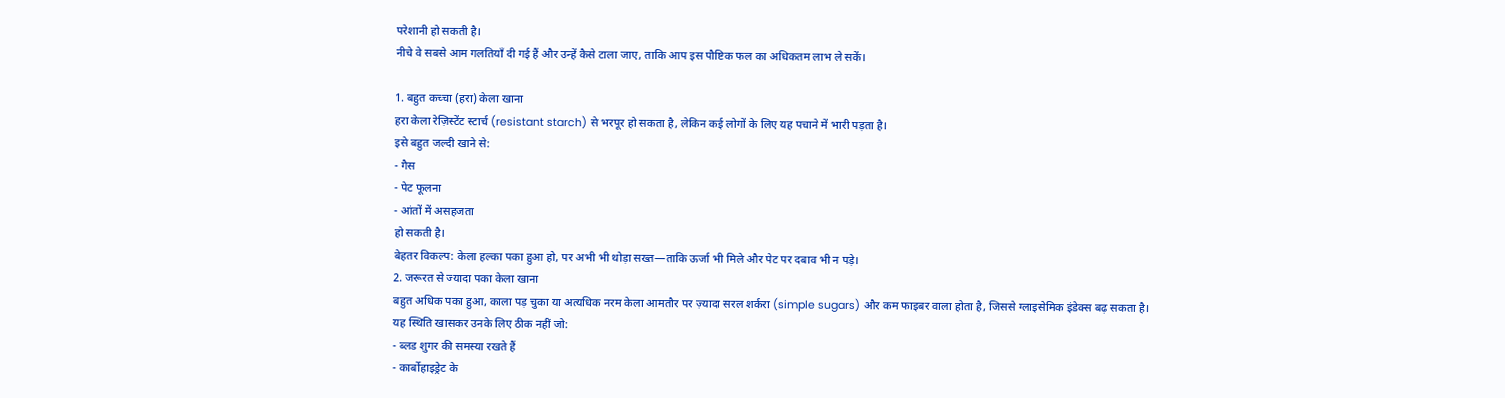परेशानी हो सकती है।
नीचे वे सबसे आम गलतियाँ दी गई हैं और उन्हें कैसे टाला जाए, ताकि आप इस पौष्टिक फल का अधिकतम लाभ ले सकें।

1. बहुत कच्चा (हरा) केला खाना
हरा केला रेज़िस्टेंट स्टार्च (resistant starch) से भरपूर हो सकता है, लेकिन कई लोगों के लिए यह पचाने में भारी पड़ता है।
इसे बहुत जल्दी खाने से:
- गैस
- पेट फूलना
- आंतों में असहजता
हो सकती है।
बेहतर विकल्प: केला हल्का पका हुआ हो, पर अभी भी थोड़ा सख्त—ताकि ऊर्जा भी मिले और पेट पर दबाव भी न पड़े।
2. जरूरत से ज्यादा पका केला खाना
बहुत अधिक पका हुआ, काला पड़ चुका या अत्यधिक नरम केला आमतौर पर ज़्यादा सरल शर्करा (simple sugars) और कम फाइबर वाला होता है, जिससे ग्लाइसेमिक इंडेक्स बढ़ सकता है।
यह स्थिति खासकर उनके लिए ठीक नहीं जो:
- ब्लड शुगर की समस्या रखते हैं
- कार्बोहाइड्रेट के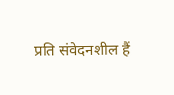प्रति संवेदनशील हैं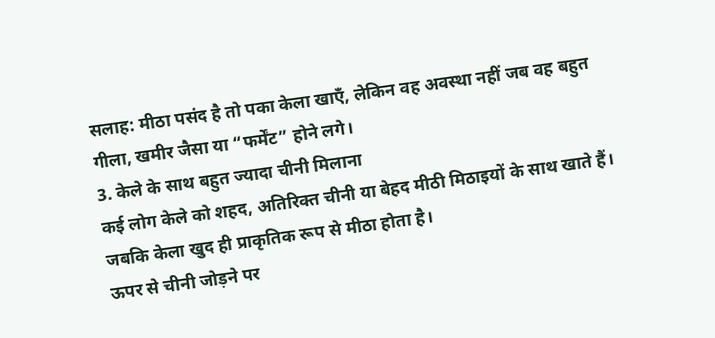सलाह: मीठा पसंद है तो पका केला खाएँ, लेकिन वह अवस्था नहीं जब वह बहुत गीला, खमीर जैसा या “फर्मेंट” होने लगे।
3. केले के साथ बहुत ज्यादा चीनी मिलाना
कई लोग केले को शहद, अतिरिक्त चीनी या बेहद मीठी मिठाइयों के साथ खाते हैं। जबकि केला खुद ही प्राकृतिक रूप से मीठा होता है।
ऊपर से चीनी जोड़ने पर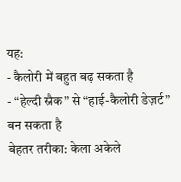यह:
- कैलोरी में बहुत बढ़ सकता है
- “हेल्दी स्नैक” से “हाई-कैलोरी डेज़र्ट” बन सकता है
बेहतर तरीका: केला अकेले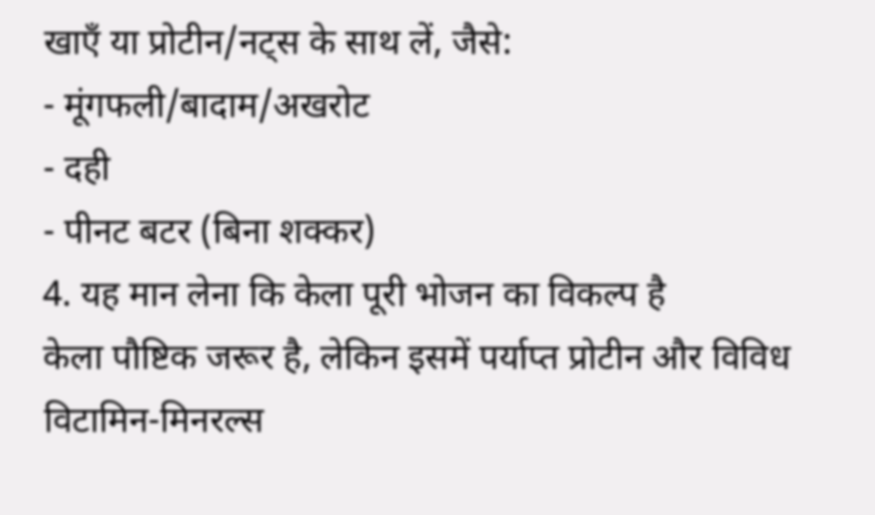खाएँ या प्रोटीन/नट्स के साथ लें, जैसे:
- मूंगफली/बादाम/अखरोट
- दही
- पीनट बटर (बिना शक्कर)
4. यह मान लेना कि केला पूरी भोजन का विकल्प है
केला पौष्टिक जरूर है, लेकिन इसमें पर्याप्त प्रोटीन और विविध विटामिन-मिनरल्स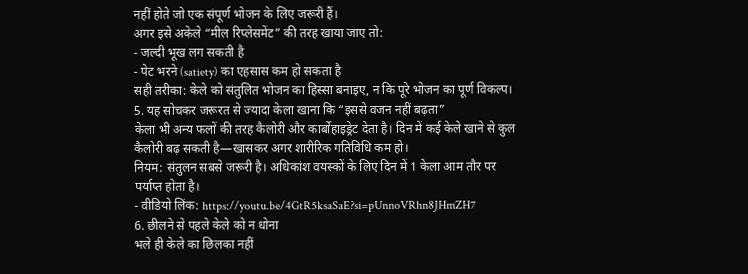नहीं होते जो एक संपूर्ण भोजन के लिए जरूरी हैं।
अगर इसे अकेले “मील रिप्लेसमेंट” की तरह खाया जाए तो:
- जल्दी भूख लग सकती है
- पेट भरने (satiety) का एहसास कम हो सकता है
सही तरीका: केले को संतुलित भोजन का हिस्सा बनाइए, न कि पूरे भोजन का पूर्ण विकल्प।
5. यह सोचकर जरूरत से ज्यादा केला खाना कि “इससे वजन नहीं बढ़ता”
केला भी अन्य फलों की तरह कैलोरी और कार्बोहाइड्रेट देता है। दिन में कई केले खाने से कुल कैलोरी बढ़ सकती है—खासकर अगर शारीरिक गतिविधि कम हो।
नियम: संतुलन सबसे जरूरी है। अधिकांश वयस्कों के लिए दिन में 1 केला आम तौर पर पर्याप्त होता है।
- वीडियो लिंक: https://youtu.be/4GtR5ksaSaE?si=pUnnoVRhn8JHmZH7
6. छीलने से पहले केले को न धोना
भले ही केले का छिलका नहीं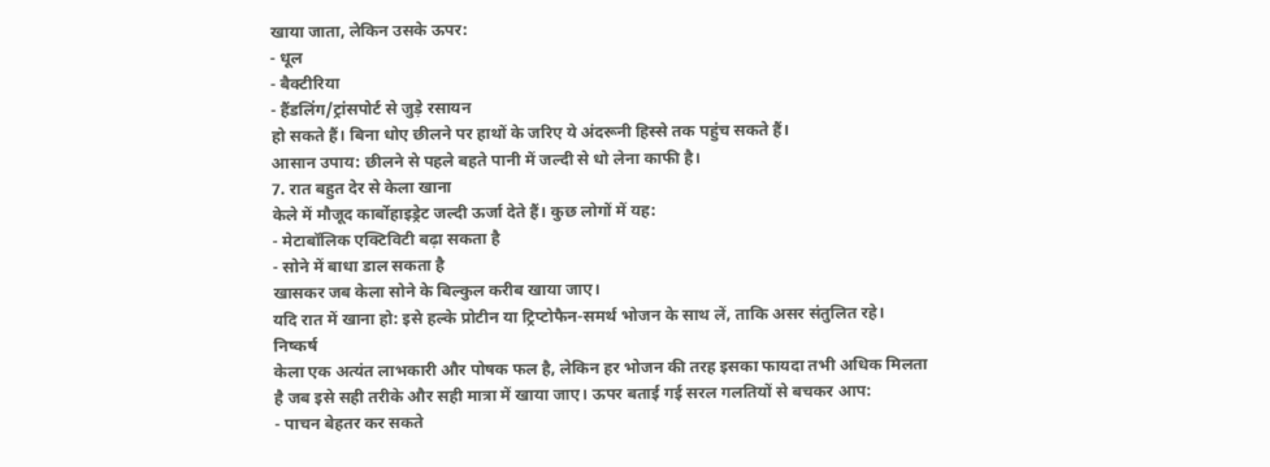खाया जाता, लेकिन उसके ऊपर:
- धूल
- बैक्टीरिया
- हैंडलिंग/ट्रांसपोर्ट से जुड़े रसायन
हो सकते हैं। बिना धोए छीलने पर हाथों के जरिए ये अंदरूनी हिस्से तक पहुंच सकते हैं।
आसान उपाय: छीलने से पहले बहते पानी में जल्दी से धो लेना काफी है।
7. रात बहुत देर से केला खाना
केले में मौजूद कार्बोहाइड्रेट जल्दी ऊर्जा देते हैं। कुछ लोगों में यह:
- मेटाबॉलिक एक्टिविटी बढ़ा सकता है
- सोने में बाधा डाल सकता है
खासकर जब केला सोने के बिल्कुल करीब खाया जाए।
यदि रात में खाना हो: इसे हल्के प्रोटीन या ट्रिप्टोफैन-समर्थ भोजन के साथ लें, ताकि असर संतुलित रहे।
निष्कर्ष
केला एक अत्यंत लाभकारी और पोषक फल है, लेकिन हर भोजन की तरह इसका फायदा तभी अधिक मिलता है जब इसे सही तरीके और सही मात्रा में खाया जाए। ऊपर बताई गई सरल गलतियों से बचकर आप:
- पाचन बेहतर कर सकते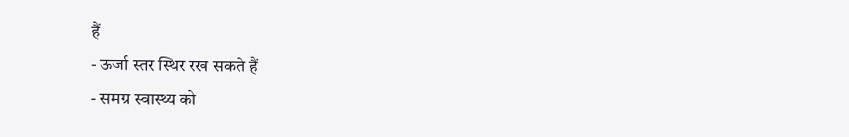हैं
- ऊर्जा स्तर स्थिर रख सकते हैं
- समग्र स्वास्थ्य को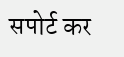सपोर्ट कर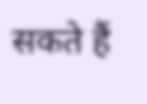सकते हैं